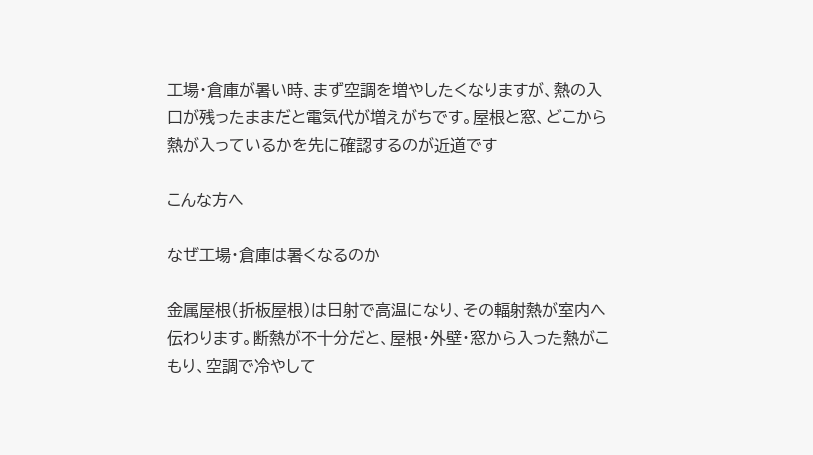工場・倉庫が暑い時、まず空調を増やしたくなりますが、熱の入口が残ったままだと電気代が増えがちです。屋根と窓、どこから熱が入っているかを先に確認するのが近道です

こんな方へ

なぜ工場・倉庫は暑くなるのか

金属屋根(折板屋根)は日射で高温になり、その輻射熱が室内へ伝わります。断熱が不十分だと、屋根・外壁・窓から入った熱がこもり、空調で冷やして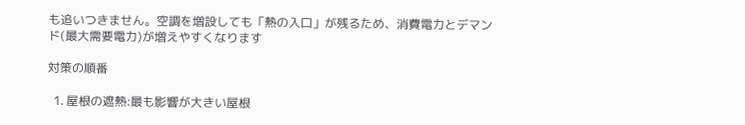も追いつきません。空調を増設しても「熱の入口」が残るため、消費電力とデマンド(最大需要電力)が増えやすくなります

対策の順番

  1. 屋根の遮熱:最も影響が大きい屋根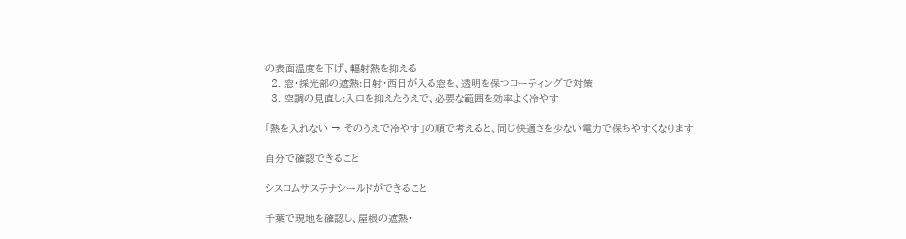の表面温度を下げ、輻射熱を抑える
  2. 窓・採光部の遮熱:日射・西日が入る窓を、透明を保つコーティングで対策
  3. 空調の見直し:入口を抑えたうえで、必要な範囲を効率よく冷やす

「熱を入れない → そのうえで冷やす」の順で考えると、同じ快適さを少ない電力で保ちやすくなります

自分で確認できること

シスコムサステナシールドができること

千葉で現地を確認し、屋根の遮熱・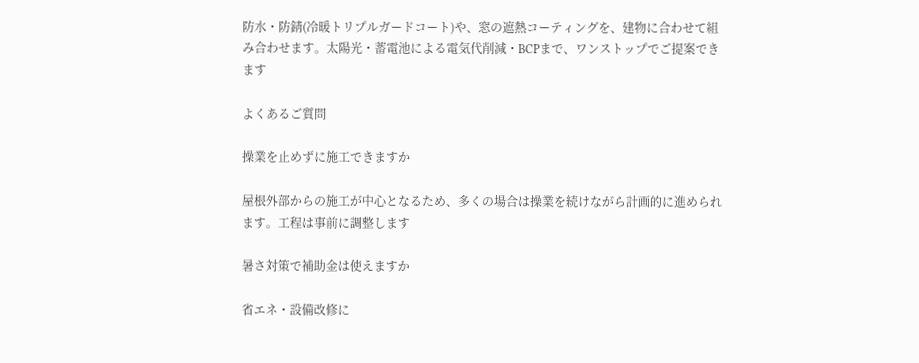防水・防錆(冷暖トリプルガードコート)や、窓の遮熱コーティングを、建物に合わせて組み合わせます。太陽光・蓄電池による電気代削減・BCPまで、ワンストップでご提案できます

よくあるご質問

操業を止めずに施工できますか

屋根外部からの施工が中心となるため、多くの場合は操業を続けながら計画的に進められます。工程は事前に調整します

暑さ対策で補助金は使えますか

省エネ・設備改修に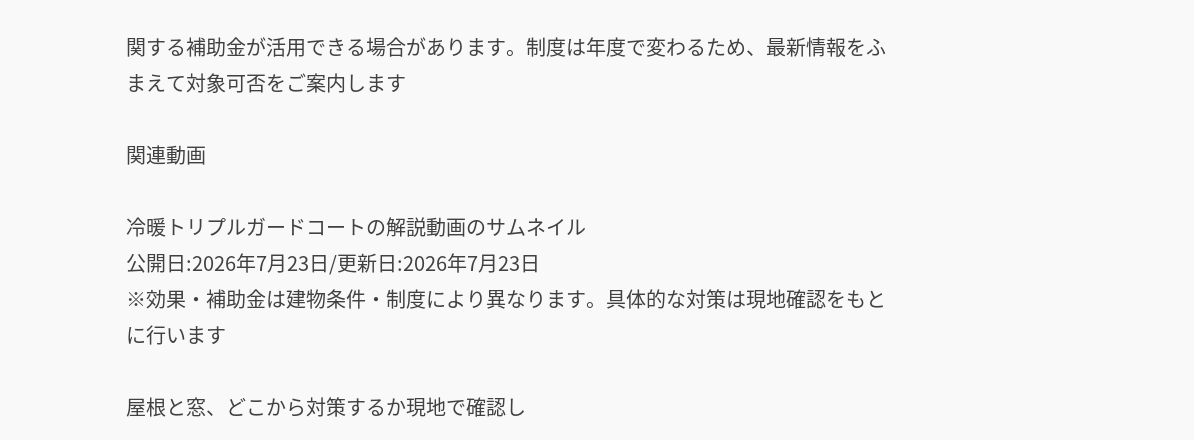関する補助金が活用できる場合があります。制度は年度で変わるため、最新情報をふまえて対象可否をご案内します

関連動画

冷暖トリプルガードコートの解説動画のサムネイル
公開日:2026年7月23日/更新日:2026年7月23日
※効果・補助金は建物条件・制度により異なります。具体的な対策は現地確認をもとに行います

屋根と窓、どこから対策するか現地で確認し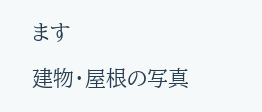ます

建物・屋根の写真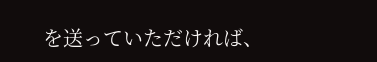を送っていただければ、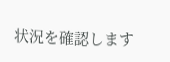状況を確認します